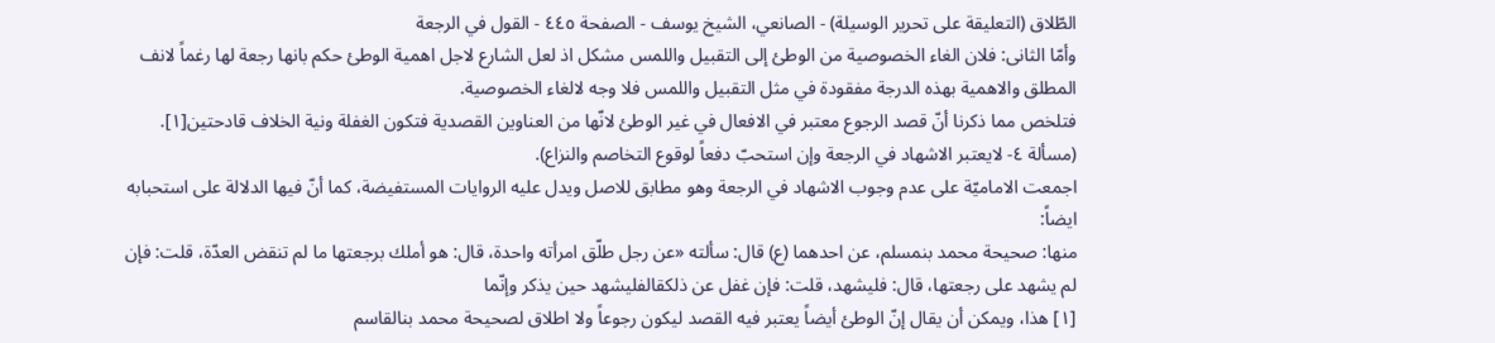الطّلاق (التعليقة على تحرير الوسيلة) - الصانعي، الشيخ يوسف - الصفحة ٤٤٥ - القول في الرجعة
وأمّا الثانى: فلان الغاء الخصوصية من الوطئ إلى التقبيل واللمس مشكل اذ لعل الشارع لاجل اهمية الوطئ حكم بانها رجعة لها رغماً لانف المطلق والاهمية بهذه الدرجة مفقودة في مثل التقبيل واللمس فلا وجه لالغاء الخصوصية.
فتلخص مما ذكرنا أنّ قصد الرجوع معتبر في الافعال في غير الوطئ لانّها من العناوين القصدية فتكون الغفلة ونية الخلاف قادحتين[١].
(مسألة ٤- لايعتبر الاشهاد في الرجعة وإن استحبّ دفعاً لوقوع التخاصم والنزاع).
اجمعت الاماميّة على عدم وجوب الاشهاد في الرجعة وهو مطابق للاصل ويدل عليه الروايات المستفيضة، كما أنّ فيها الدلالة على استحبابه ايضاً:
منها: صحيحة محمد بنمسلم، عن احدهما (ع) قال: سألته «عن رجل طلّق امرأته واحدة، قال: هو أملك برجعتها ما لم تنقض العدّة، قلت: فإن لم يشهد على رجعتها، قال: فليشهد، قلت: فإن غفل عن ذلكقالفليشهد حين يذكر وإنّما
[١] هذا، ويمكن أن يقال إنّ الوطئ أيضاً يعتبر فيه القصد ليكون رجوعاً ولا اطلاق لصحيحة محمد بنالقاسم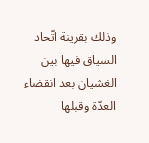وذلك بقرينة اتّحاد السياق فيها بين الغشيان بعد انقضاء العدّة وقبلها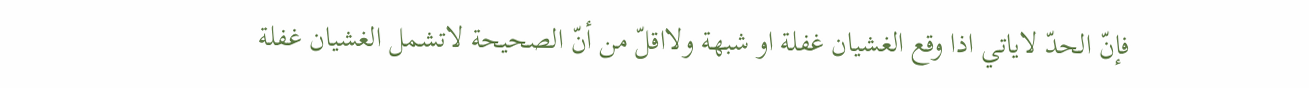فإنّ الحدّ لاياتي اذا وقع الغشيان غفلة او شبهة ولااقلّ من أنّ الصحيحة لاتشمل الغشيان غفلة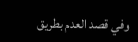وفي قصد العدم بطريق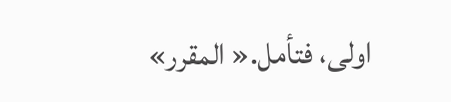اولى، فتأمل.« المقرر»